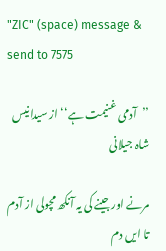"ZIC" (space) message & send to 7575

’’آدمی غنیمت ہے‘‘ از سیدانیس شاہ جیلانی

مرنے اور جینے کی یہ آنکھ مچولی از آدم تا ایں دم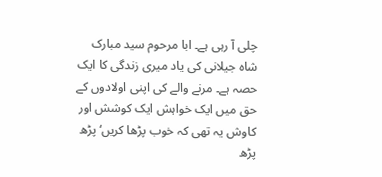چلی آ رہی ہے۔ ابا مرحوم سید مبارک شاہ جیلانی کی یاد میری زندگی کا ایک حصہ ہے۔ مرنے والے کی اپنی اولادوں کے حق میں ایک خواہش ایک کوشش اور کاوش یہ تھی کہ خوب پڑھا کریں‘ پڑھ پڑھ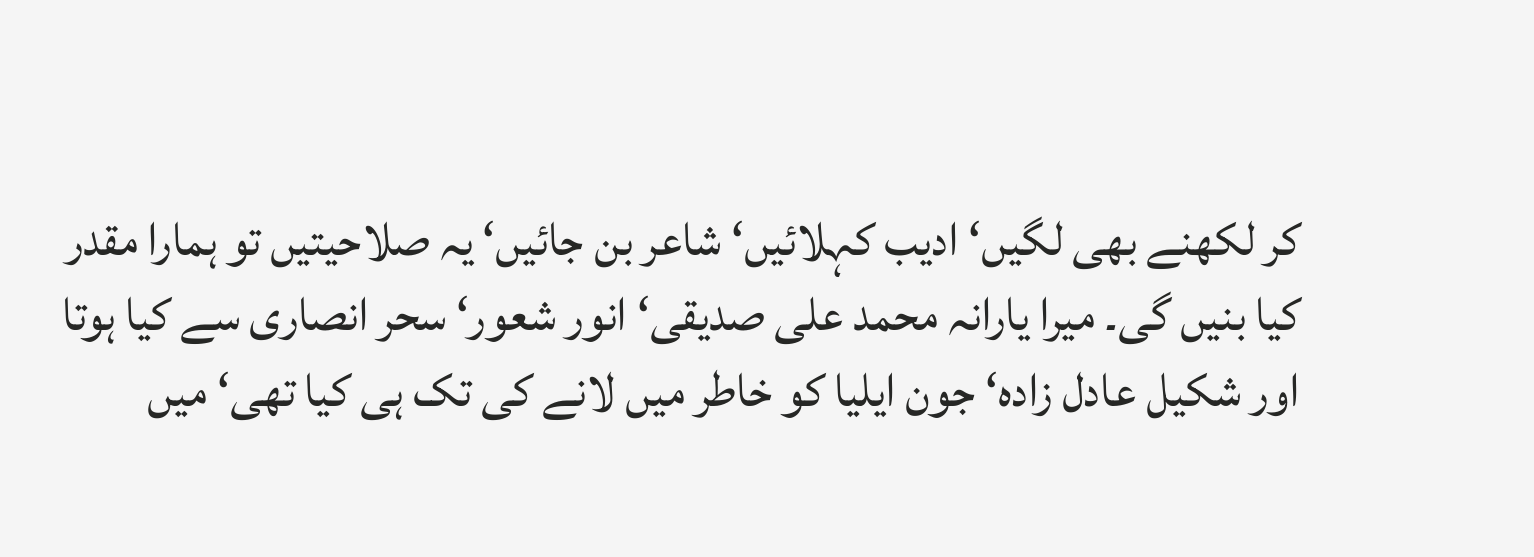کر لکھنے بھی لگیں‘ ادیب کہلائیں‘ شاعر بن جائیں‘ یہ صلاحیتیں تو ہمارا مقدر کیا بنیں گی۔ میرا یارانہ محمد علی صدیقی‘ انور شعور‘ سحر انصاری سے کیا ہوتا اور شکیل عادل زادہ‘ جون ایلیا کو خاطر میں لانے کی تک ہی کیا تھی‘ میں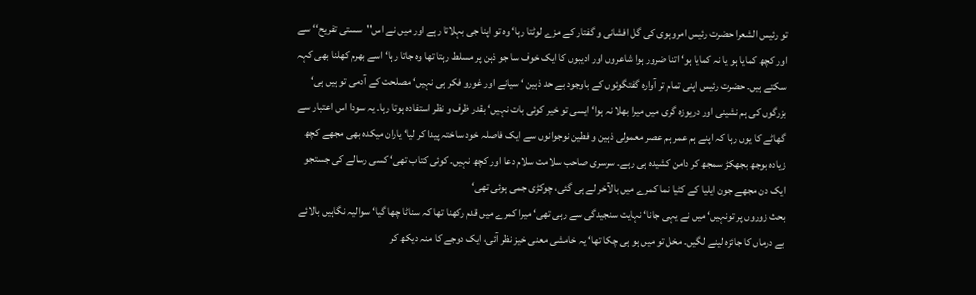تو رئیس الشعرا حضرت رئیس امروہوی کی گل افشانی و گفتار کے مزے لوٹتا رہا‘ وہ تو اپنا جی بہلاتا رہے اور میں نے اس''سستی تفریح‘‘ سے اور کچھ کمایا ہو یا نہ کمایا ہو‘ اتنا ضرور ہوا شاعروں اور ادیبوں کا ایک خوف سا جو ذہن پر مسلط رہتا تھا وہ جاتا رہا‘ اسے بھرم کھلنا بھی کہہ سکتے ہیں۔ حضرت رئیس اپنی تمام تر آوارہ گفتگوئوں کے باوجود بے حد ذہین ‘ سیانے اور غورو فکر ہی نہیں‘ مصلحت کے آدمی تو ہیں ہی‘ بزرگوں کی ہم نشینی اور دریوزہ گری میں میرا بھلا نہ ہوا‘ ایسی تو خیر کوئی بات نہیں‘ بقدر ظرف و نظر استفادہ ہوتا رہا۔ یہ سودا اس اعتبار سے گھاٹے کا یوں رہا کہ اپنے ہم عمر ہم عصر معمولی ذہین و فطین نوجوانوں سے ایک فاصلہ خود ساختہ پیدا کر لیا‘ یاران میکدہ بھی مجھے کچھ زیادہ بوجھ بجھکڑ سمجھ کر دامن کشیدہ ہی رہے۔ سرسری صاحب سلامت سلام دعا اور کچھ نہیں۔ کوئی کتاب تھی‘ کسی رسالے کی جستجو ایک دن مجھے جون ایلیا کے کٹیا نما کمرے میں بالآخر لے ہی گئی، چوکڑی جمی ہوئی تھی‘
بحث زوروں پر تونہیں‘ میں نے یہی جانا‘ نہایت سنجیدگی سے رہی تھی‘ میرا کمرے میں قدم رکھنا تھا کہ سناٹا چھا گیا‘ سوالیہ نگاہیں بالائے بے درماں کا جائزہ لینے لگیں۔ مخل تو میں ہو ہی چکا تھا‘ یہ خامشی معنی خیز نظر آئی، ایک دوجے کا منہ دیکھ کر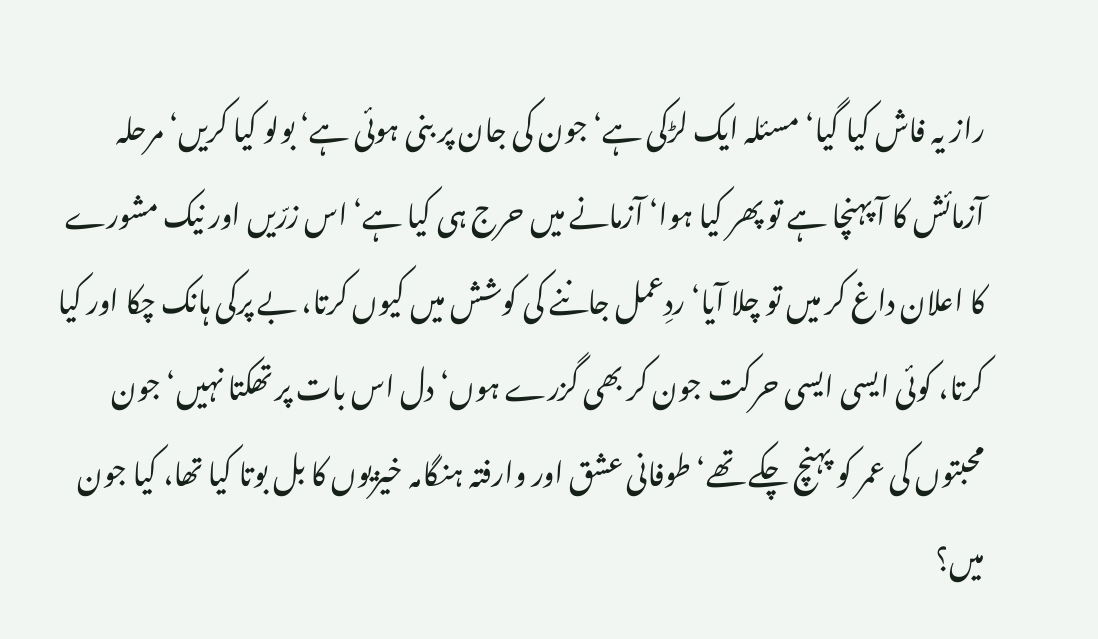راز یہ فاش کیا گیا‘ مسئلہ ایک لڑکی ہے‘ جون کی جان پر بنی ہوئی ہے‘ بولو کیا کریں‘ مرحلہ آزمائش کا آ پہنچا ہے تو پھر کیا ہوا‘ آزمانے میں حرج ہی کیا ہے‘ اس زرّیں اور نیک مشورے کا اعلان داغ کر میں تو چلا آیا‘ ردِعمل جاننے کی کوشش میں کیوں کرتا، بے پرکی ہانک چکا اور کیا کرتا، کوئی ایسی ایسی حرکت جون کر بھی گزرے ہوں‘ دل اس بات پر تھکتا نہیں‘ جون محبتوں کی عمر کو پہنچ چکے تھے‘ طوفانی عشق اور وارفتہ ہنگامہ خیزیوں کا بل بوتا کیا تھا، کیا جون میں؟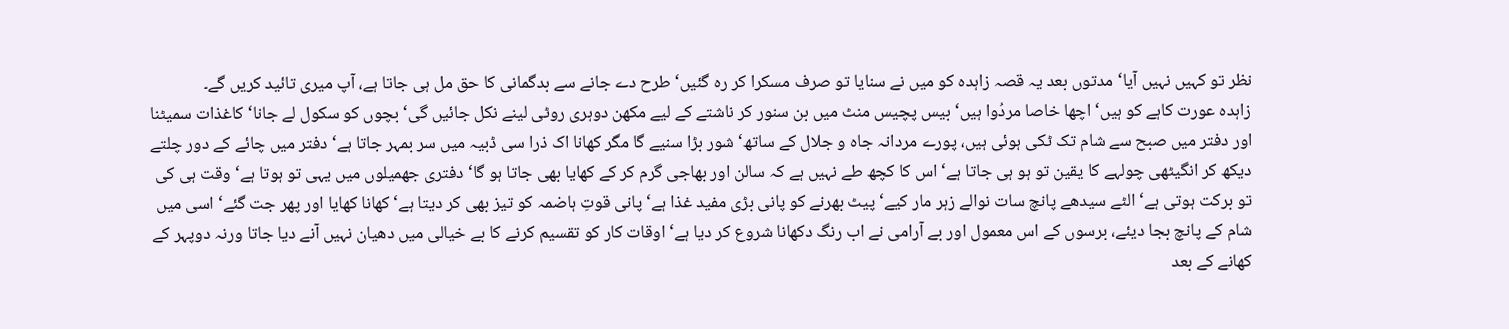نظر تو کہیں نہیں آیا‘ مدتوں بعد یہ قصہ زاہدہ کو میں نے سنایا تو صرف مسکرا کر رہ گئیں‘ طرح دے جانے سے بدگمانی کا حق مل ہی جاتا ہے، آپ میری تائید کریں گے۔
زاہدہ عورت کاہے کو ہیں‘ اچھا خاصا مردُوا ہیں‘ بیس پچیس منٹ میں بن سنور کر ناشتے کے لیے مکھن دوہری روٹی لینے نکل جائیں گی‘ بچوں کو سکول لے جانا‘ کاغذات سمیٹنا اور دفتر میں صبح سے شام تک ٹکی ہوئی ہیں، پورے مردانہ جاہ و جلال کے ساتھ‘ شور بڑا سنیے گا مگر کھانا اک ذرا سی ڈبیہ میں سر بمہر جاتا ہے‘ دفتر میں چائے کے دور چلتے دیکھ کر انگیٹھی چولہے کا یقین تو ہو ہی جاتا ہے‘ اس کا کچھ طے نہیں ہے کہ سالن اور بھاجی گرم کر کے کھایا بھی جاتا ہو گا‘ دفتری جھمیلوں میں یہی تو ہوتا ہے‘ وقت ہی کی تو برکت ہوتی ہے‘ الٹے سیدھے پانچ سات نوالے زہر مار کیے‘ پیٹ بھرنے کو پانی بڑی مفید غذا ہے‘ پانی قوتِ ہاضمہ کو تیز بھی کر دیتا ہے‘ کھانا کھایا اور پھر جت گئے‘ اسی میں شام کے پانچ بجا دیئے، برسوں کے اس معمول اور بے آرامی نے اب رنگ دکھانا شروع کر دیا ہے‘ اوقات کار کو تقسیم کرنے کا بے خیالی میں دھیان نہیں آنے دیا جاتا ورنہ دوپہر کے کھانے کے بعد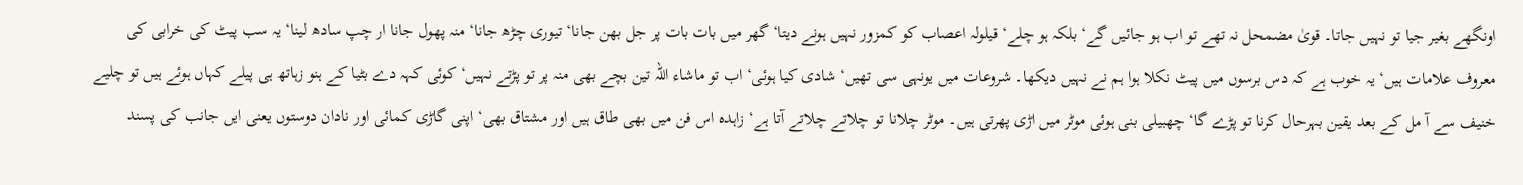اونگھے بغیر جیا تو نہیں جاتا۔ قویٰ مضمحل نہ تھے تو اب ہو جائیں گے‘ بلکہ ہو چلے‘ قیلولہ اعصاب کو کمزور نہیں ہونے دیتا‘ گھر میں بات بات پر جل بھن جانا‘ تیوری چڑھ جانا‘ منہ پھول جانا ار چپ سادھ لینا‘ یہ سب پیٹ کی خرابی کی معروف علامات ہیں‘ یہ خوب ہے کہ دس برسوں میں پیٹ نکلا ہوا ہم نے نہیں دیکھا۔ شروعات میں یونہی سی تھیں‘ شادی کیا ہوئی‘ اب تو ماشاء اللہ تین بچے بھی منہ پر تو پڑتے نہیں‘ کوئی کہہ دے بٹیا کے ہنو زہاتھ ہی پیلے کہاں ہوئے ہیں تو چلیے خنیف سے آ مل کے بعد یقین بہرحال کرنا تو پڑے گا‘ چھبیلی بنی ہوئی موٹر میں اڑی پھرتی ہیں۔ موٹر چلانا تو چلاتے چلاتے آتا ہے‘ زاہدہ اس فن میں بھی طاق ہیں اور مشتاق بھی‘ اپنی گاڑی کمائی اور نادان دوستوں یعنی ایں جانب کی پسند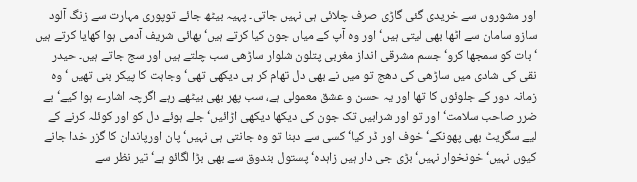اور مشوروں سے خریدی گئی گاڑی صرف چلائی ہی نہیں جاتی۔ پہیہ بیٹھ جائے توپوری مہارت سے زنگ آلود سازو سامان سے اٹھا بھی لیتی ہیں‘ اور وہ آپ کے میاں جون کیا کرتے ہیں‘ بھائی شریف آدمی ہوا کھایا کرتے ہیں ‘ بات کو سمجھا کرو‘ جسم مشرقی انداز مغربی پتلون شلوار ساڑھی سب چلتے ہیں اور سج جاتے ہیں۔ حیدر نقی کی شادی میں ساڑھی کی دھج تو میں نے بھی دل تھام کر ہی دیکھی تھی‘ وجاہت کا پیکر بنی تھیں ‘ وہ زمانہ دور کے جلوئوں کا تھا اور یہ حسن و عشق معمولی ہے، سب پھر بھی بیٹھے رہے اگرچہ اشارے ہوا کیے‘ بے ضرر صاحب سلامت‘ اور تو اور شرابیں تک جون کی دیکھا دیکھی اڑائیں‘ جلے ہوئے دل کو اور کوئلہ کرنے کے لیے سگریٹ بھی پھونکے‘ خوف اور ڈر کیا‘ کسی سے دبنا تو وہ جانتی ہی نہیں‘ پان اورپاندان کا گزر خدا جانے کیوں نہیں‘ خونخوار نہیں‘ بڑی جی دار ہیں زاہدہ‘ پستول بندوق سے بھی بڑا لگائو ہے‘ تیر نظر سے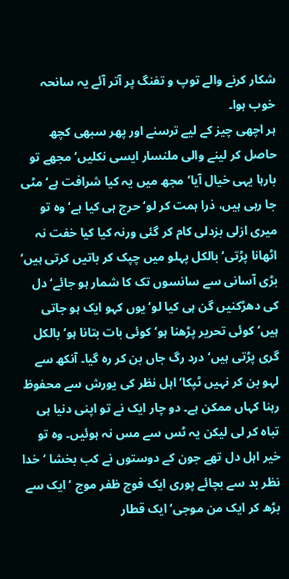شکار کرنے والے توپ و تفنگ پر آتر آئے یہ سانحہ خوب ہوا۔
ہر اچھی چیز کے لیے ترسنے اور پھر سبھی کچھ حاصل کر لینے والی ملنسار ایسی نکلیں‘ مجھے تو بارہا یہی خیال آیا‘ مجھ میں یہ کیا شرافت ہے‘ مٹی جا رہی ہیں، ذرا ہمت کر لو‘ حرج ہی کیا ہے‘ وہ تو میری ازلی بزدلی کام کر گئی ورنہ کیا کیا خفت نہ اٹھانا پڑتی‘ بالکل پہلو میں چپک کر باتیں کرتی ہیں‘ بڑی آسانی سے سانسوں تک کا شمار ہو جائے‘ دل کی دھڑکنیں گن ہی کیا لو‘ یوں کہو ایک ہو جاتی ہیں‘ کوئی تحریر پڑھنا ہو‘ کوئی بات بتانا ہو‘ بالکل گری پڑتی ہیں‘ درد رگ جاں بن کر رہ گیا۔ آنکھ سے لہو بن کر نہیں ٹپکا‘ اہل نظر کی یورش سے محفوظ رہنا کہاں ممکن ہے۔ دو چار ایک نے تو اپنی دنیا ہی تباہ کر لی لیکن یہ ٹس سے مس نہ ہوئیں۔ وہ تو خیر اہل دل تھے جون کے دوستوں نے کب بخشا ‘ خدا نظر بد سے بچائے پوری ایک فوج ظفر موج ‘ ایک سے بڑھ کر ایک من موجی‘ ایک قطار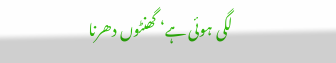لگی ہوئی ہے‘ گھنٹوں دھرنا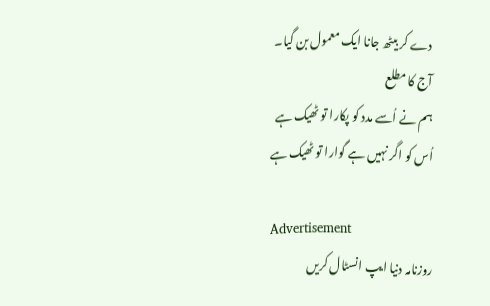دے کر بیٹھ جانا ایک معمول بن گیا۔
آج کا مطلع
ہم نے اُسے مدد کو پکارا تو ٹھیک ہے
اُس کو اگر نہیں ہے گوارا تو ٹھیک ہے

Advertisement
روزنامہ دنیا ایپ انسٹال کریں